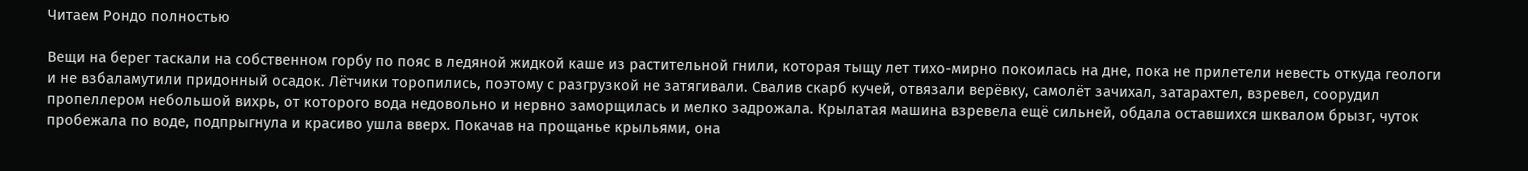Читаем Рондо полностью

Вещи на берег таскали на собственном горбу по пояс в ледяной жидкой каше из растительной гнили, которая тыщу лет тихо-мирно покоилась на дне, пока не прилетели невесть откуда геологи и не взбаламутили придонный осадок. Лётчики торопились, поэтому с разгрузкой не затягивали. Свалив скарб кучей, отвязали верёвку, самолёт зачихал, затарахтел, взревел, соорудил пропеллером небольшой вихрь, от которого вода недовольно и нервно заморщилась и мелко задрожала. Крылатая машина взревела ещё сильней, обдала оставшихся шквалом брызг, чуток пробежала по воде, подпрыгнула и красиво ушла вверх. Покачав на прощанье крыльями, она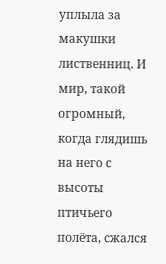уплыла за макушки лиственниц. И мир, такой огромный, когда глядишь на него с высоты птичьего полёта, сжался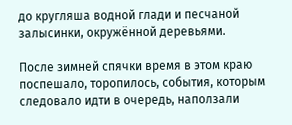до кругляша водной глади и песчаной залысинки, окружённой деревьями.

После зимней спячки время в этом краю поспешало, торопилось, события, которым следовало идти в очередь, наползали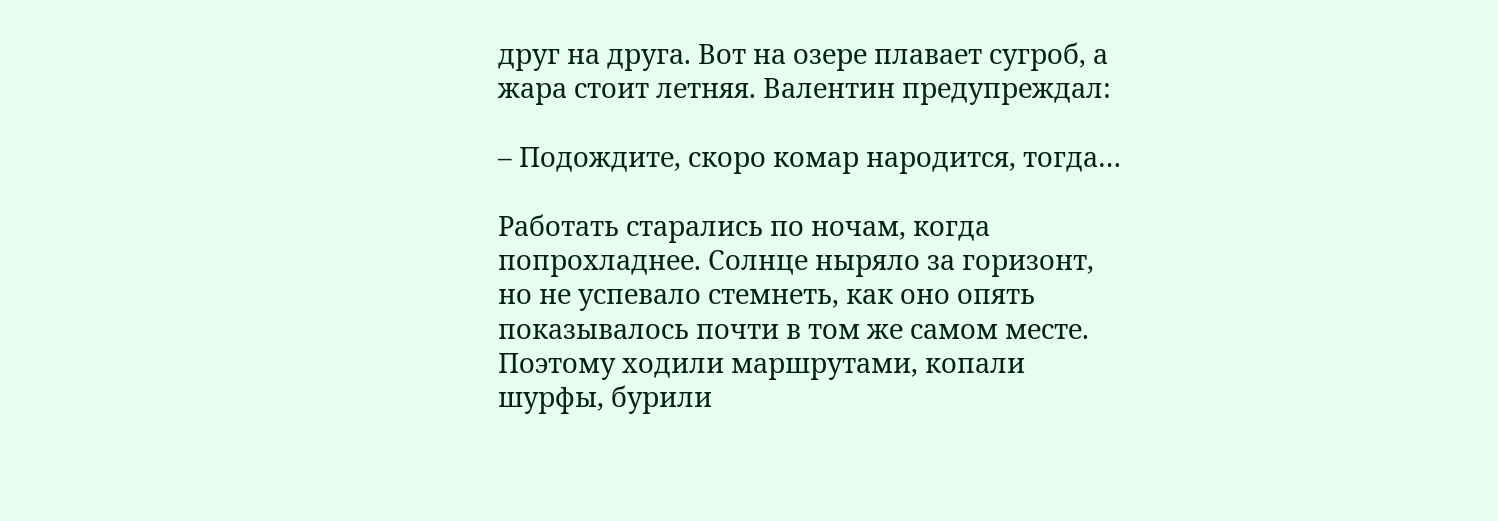друг на друга. Вот на озере плавает сугроб, а жара стоит летняя. Валентин предупреждал:

– Подождите, скоро комар народится, тогда…

Работать старались по ночам, когда попрохладнее. Солнце ныряло за горизонт, но не успевало стемнеть, как оно опять показывалось почти в том же самом месте. Поэтому ходили маршрутами, копали шурфы, бурили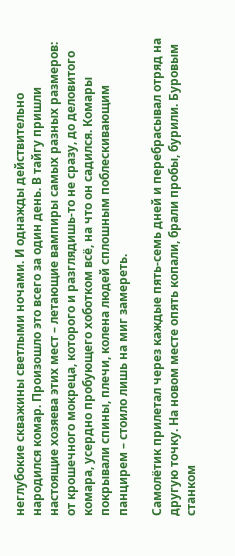неглубокие скважины светлыми ночами. И однажды действительно народился комар. Произошло это всего за один день. В тайгу пришли настоящие хозяева этих мест – летающие вампиры самых разных размеров: от крошечного мокреца, которого и разглядишь-то не сразу, до деловитого комара, усердно пробующего хоботком всё, на что он садился. Комары покрывали спины, плечи, колена людей сплошным поблескивающим панцирем – стоило лишь на миг замереть.

Самолётик прилетал через каждые пять-семь дней и перебрасывал отряд на другую точку. На новом месте опять копали, брали пробы, бурили. Буровым станком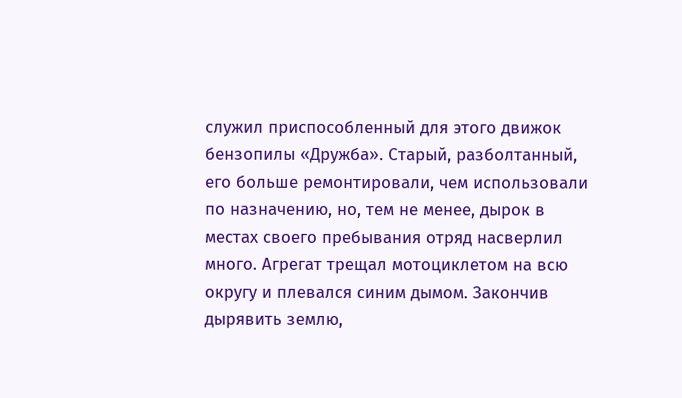служил приспособленный для этого движок бензопилы «Дружба». Старый, разболтанный, его больше ремонтировали, чем использовали по назначению, но, тем не менее, дырок в местах своего пребывания отряд насверлил много. Агрегат трещал мотоциклетом на всю округу и плевался синим дымом. Закончив дырявить землю,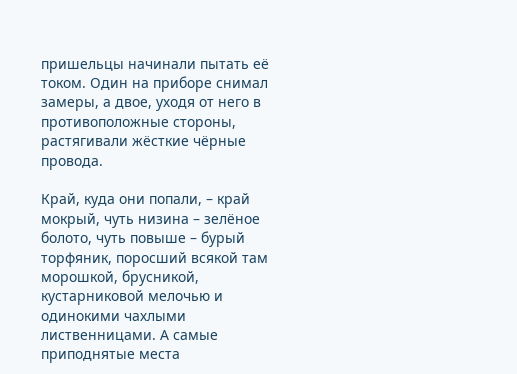пришельцы начинали пытать её током. Один на приборе снимал замеры, а двое, уходя от него в противоположные стороны, растягивали жёсткие чёрные провода.

Край, куда они попали, – край мокрый, чуть низина – зелёное болото, чуть повыше – бурый торфяник, поросший всякой там морошкой, брусникой, кустарниковой мелочью и одинокими чахлыми лиственницами. А самые приподнятые места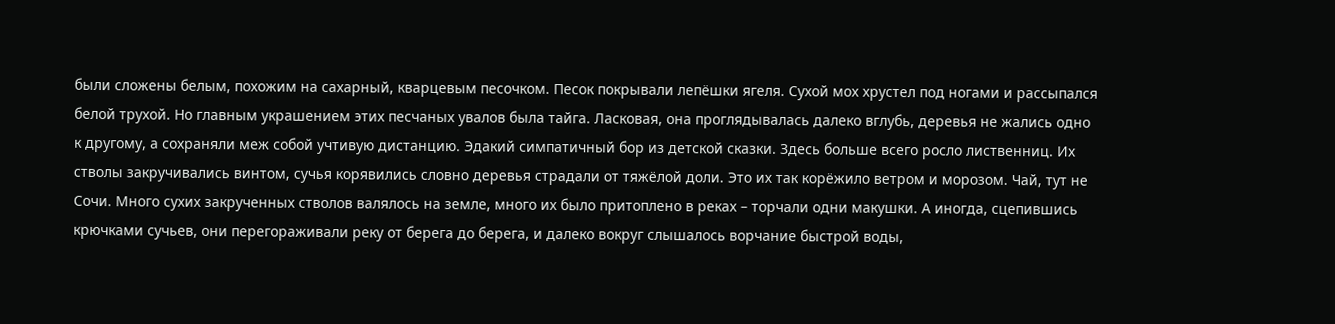были сложены белым, похожим на сахарный, кварцевым песочком. Песок покрывали лепёшки ягеля. Сухой мох хрустел под ногами и рассыпался белой трухой. Но главным украшением этих песчаных увалов была тайга. Ласковая, она проглядывалась далеко вглубь, деревья не жались одно к другому, а сохраняли меж собой учтивую дистанцию. Эдакий симпатичный бор из детской сказки. Здесь больше всего росло лиственниц. Их стволы закручивались винтом, сучья корявились словно деревья страдали от тяжёлой доли. Это их так корёжило ветром и морозом. Чай, тут не Сочи. Много сухих закрученных стволов валялось на земле, много их было притоплено в реках – торчали одни макушки. А иногда, сцепившись крючками сучьев, они перегораживали реку от берега до берега, и далеко вокруг слышалось ворчание быстрой воды,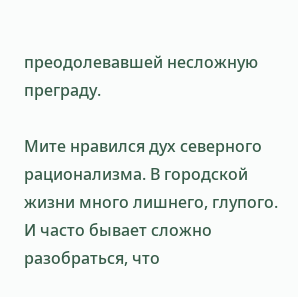преодолевавшей несложную преграду.

Мите нравился дух северного рационализма. В городской жизни много лишнего, глупого. И часто бывает сложно разобраться, что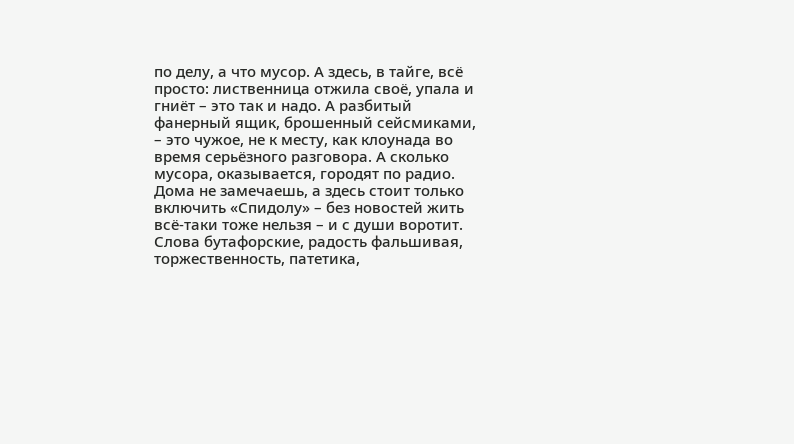по делу, а что мусор. А здесь, в тайге, всё просто: лиственница отжила своё, упала и гниёт – это так и надо. А разбитый фанерный ящик, брошенный сейсмиками, – это чужое, не к месту, как клоунада во время серьёзного разговора. А сколько мусора, оказывается, городят по радио. Дома не замечаешь, а здесь стоит только включить «Спидолу» – без новостей жить всё-таки тоже нельзя – и с души воротит. Слова бутафорские, радость фальшивая, торжественность, патетика,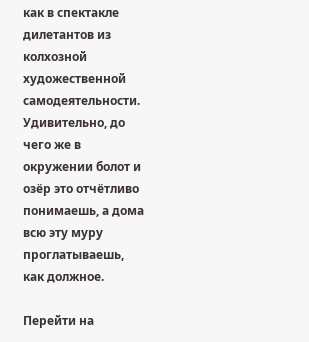как в спектакле дилетантов из колхозной художественной самодеятельности. Удивительно, до чего же в окружении болот и озёр это отчётливо понимаешь, а дома всю эту муру проглатываешь, как должное.

Перейти на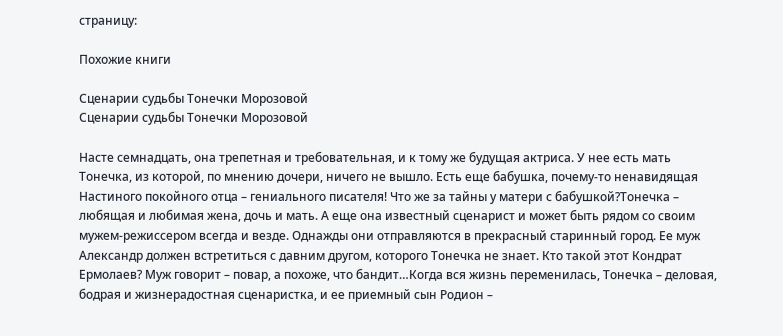страницу:

Похожие книги

Сценарии судьбы Тонечки Морозовой
Сценарии судьбы Тонечки Морозовой

Насте семнадцать, она трепетная и требовательная, и к тому же будущая актриса. У нее есть мать Тонечка, из которой, по мнению дочери, ничего не вышло. Есть еще бабушка, почему-то ненавидящая Настиного покойного отца – гениального писателя! Что же за тайны у матери с бабушкой?Тонечка – любящая и любимая жена, дочь и мать. А еще она известный сценарист и может быть рядом со своим мужем-режиссером всегда и везде. Однажды они отправляются в прекрасный старинный город. Ее муж Александр должен встретиться с давним другом, которого Тонечка не знает. Кто такой этот Кондрат Ермолаев? Муж говорит – повар, а похоже, что бандит…Когда вся жизнь переменилась, Тонечка – деловая, бодрая и жизнерадостная сценаристка, и ее приемный сын Родион –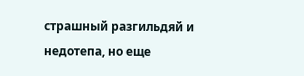страшный разгильдяй и недотепа, но еще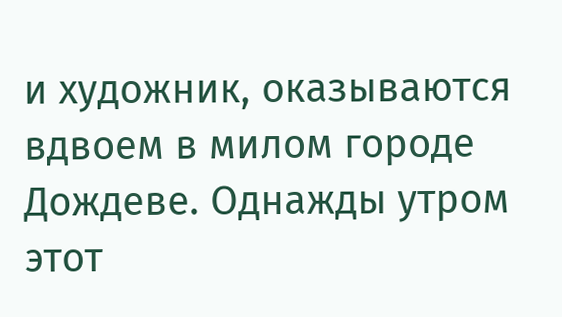и художник, оказываются вдвоем в милом городе Дождеве. Однажды утром этот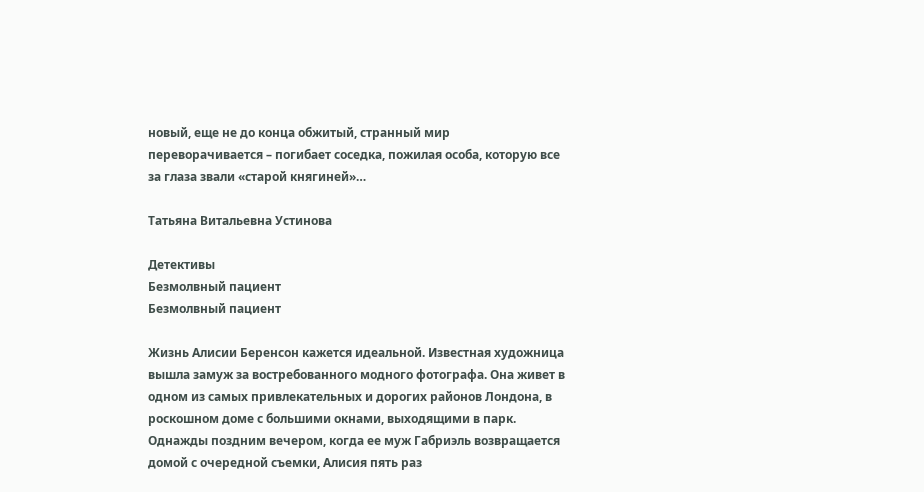новый, еще не до конца обжитый, странный мир переворачивается – погибает соседка, пожилая особа, которую все за глаза звали «старой княгиней»…

Татьяна Витальевна Устинова

Детективы
Безмолвный пациент
Безмолвный пациент

Жизнь Алисии Беренсон кажется идеальной. Известная художница вышла замуж за востребованного модного фотографа. Она живет в одном из самых привлекательных и дорогих районов Лондона, в роскошном доме с большими окнами, выходящими в парк. Однажды поздним вечером, когда ее муж Габриэль возвращается домой с очередной съемки, Алисия пять раз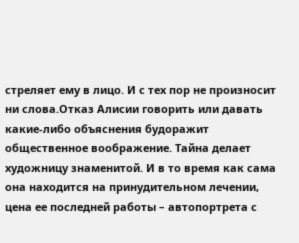стреляет ему в лицо. И с тех пор не произносит ни слова.Отказ Алисии говорить или давать какие-либо объяснения будоражит общественное воображение. Тайна делает художницу знаменитой. И в то время как сама она находится на принудительном лечении, цена ее последней работы – автопортрета с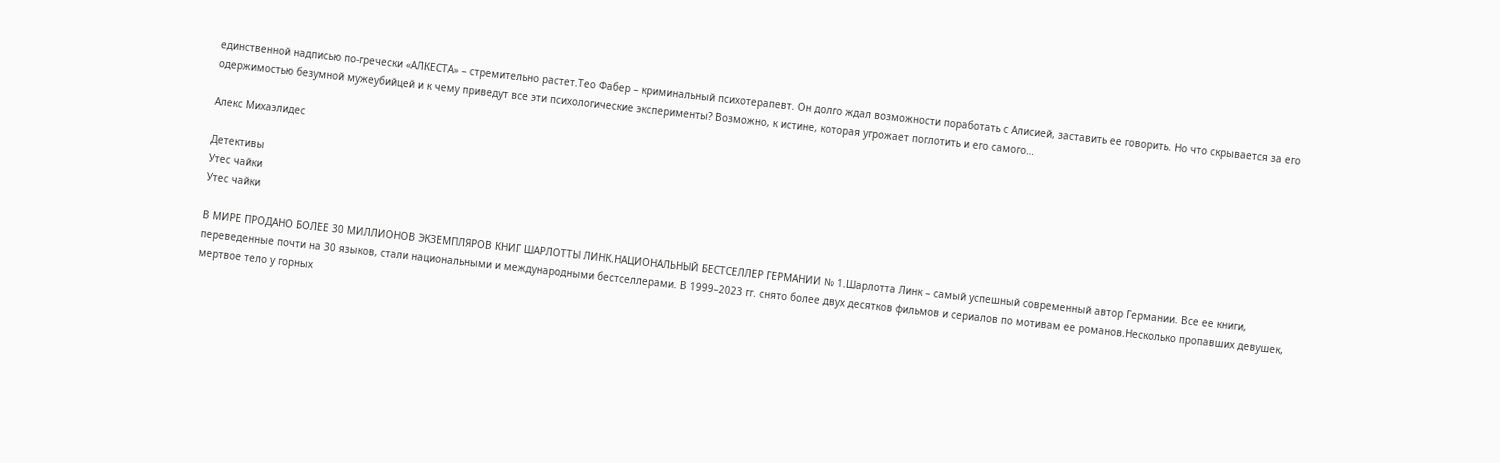единственной надписью по-гречески «АЛКЕСТА» – стремительно растет.Тео Фабер – криминальный психотерапевт. Он долго ждал возможности поработать с Алисией, заставить ее говорить. Но что скрывается за его одержимостью безумной мужеубийцей и к чему приведут все эти психологические эксперименты? Возможно, к истине, которая угрожает поглотить и его самого…

Алекс Михаэлидес

Детективы
Утес чайки
Утес чайки

В МИРЕ ПРОДАНО БОЛЕЕ 30 МИЛЛИОНОВ ЭКЗЕМПЛЯРОВ КНИГ ШАРЛОТТЫ ЛИНК.НАЦИОНАЛЬНЫЙ БЕСТСЕЛЛЕР ГЕРМАНИИ № 1.Шарлотта Линк – самый успешный современный автор Германии. Все ее книги, переведенные почти на 30 языков, стали национальными и международными бестселлерами. В 1999–2023 гг. снято более двух десятков фильмов и сериалов по мотивам ее романов.Несколько пропавших девушек, мертвое тело у горных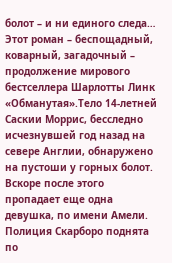болот – и ни единого следа… Этот роман – беспощадный, коварный, загадочный – продолжение мирового бестселлера Шарлотты Линк «Обманутая».Тело 14-летней Саскии Моррис, бесследно исчезнувшей год назад на севере Англии, обнаружено на пустоши у горных болот. Вскоре после этого пропадает еще одна девушка, по имени Амели. Полиция Скарборо поднята по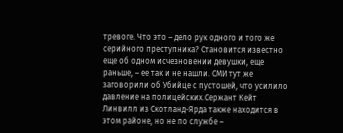тревоге. Что это – дело рук одного и того же серийного преступника? Становится известно еще об одном исчезновении девушки, еще раньше, – ее так и не нашли. СМИ тут же заговорили об Убийце с пустошей, что усилило давление на полицейских.Сержант Кейт Линвилл из Скотланд-Ярда также находится в этом районе, но не по службе –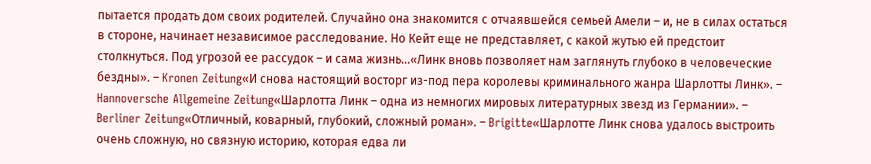пытается продать дом своих родителей. Случайно она знакомится с отчаявшейся семьей Амели – и, не в силах остаться в стороне, начинает независимое расследование. Но Кейт еще не представляет, с какой жутью ей предстоит столкнуться. Под угрозой ее рассудок – и сама жизнь…«Линк вновь позволяет нам заглянуть глубоко в человеческие бездны». – Kronen Zeitung«И снова настоящий восторг из-под пера королевы криминального жанра Шарлотты Линк». – Hannoversche Allgemeine Zeitung«Шарлотта Линк – одна из немногих мировых литературных звезд из Германии». – Berliner Zeitung«Отличный, коварный, глубокий, сложный роман». – Brigitte«Шарлотте Линк снова удалось выстроить очень сложную, но связную историю, которая едва ли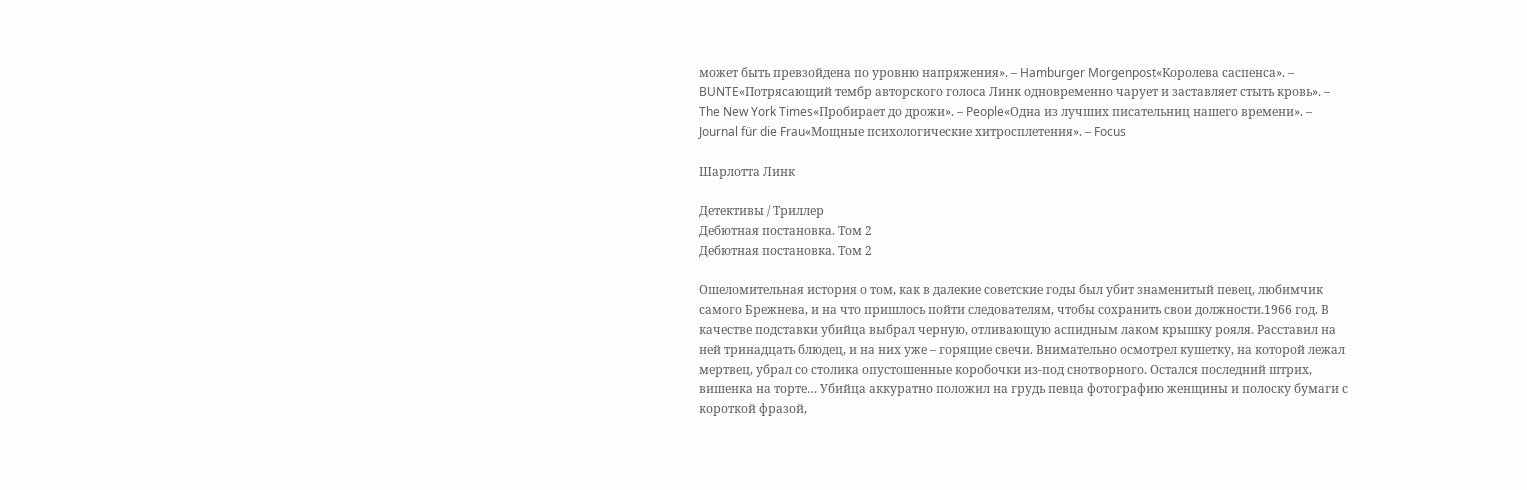может быть превзойдена по уровню напряжения». – Hamburger Morgenpost«Королева саспенса». – BUNTE«Потрясающий тембр авторского голоса Линк одновременно чарует и заставляет стыть кровь». – The New York Times«Пробирает до дрожи». – People«Одна из лучших писательниц нашего времени». – Journal für die Frau«Мощные психологические хитросплетения». – Focus

Шарлотта Линк

Детективы / Триллер
Дебютная постановка. Том 2
Дебютная постановка. Том 2

Ошеломительная история о том, как в далекие советские годы был убит знаменитый певец, любимчик самого Брежнева, и на что пришлось пойти следователям, чтобы сохранить свои должности.1966 год. В качестве подставки убийца выбрал черную, отливающую аспидным лаком крышку рояля. Расставил на ней тринадцать блюдец, и на них уже – горящие свечи. Внимательно осмотрел кушетку, на которой лежал мертвец, убрал со столика опустошенные коробочки из-под снотворного. Остался последний штрих, вишенка на торте… Убийца аккуратно положил на грудь певца фотографию женщины и полоску бумаги с короткой фразой,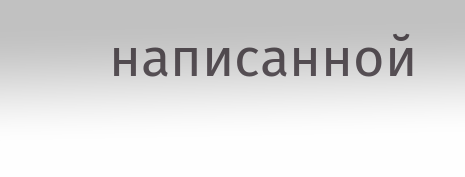написанной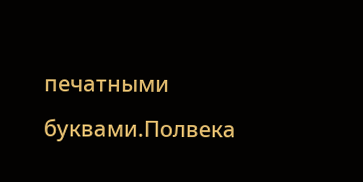печатными буквами.Полвека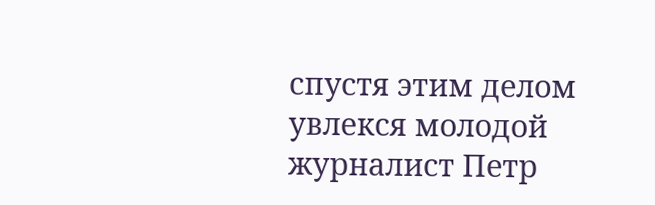спустя этим делом увлекся молодой журналист Петр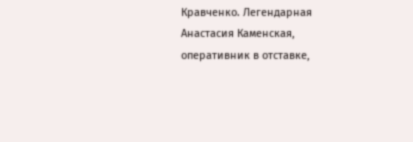Кравченко. Легендарная Анастасия Каменская, оперативник в отставке,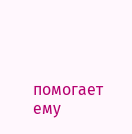помогает ему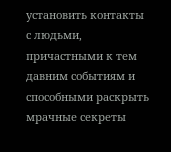установить контакты с людьми, причастными к тем давним событиям и способными раскрыть мрачные секреты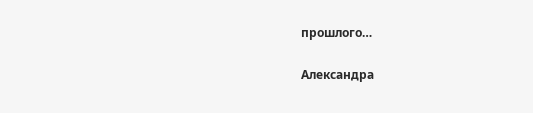прошлого…

Александра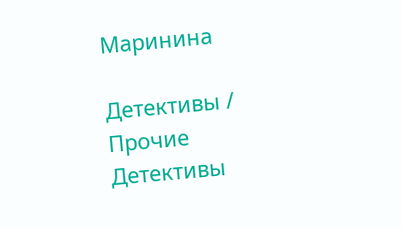Маринина

Детективы / Прочие Детективы